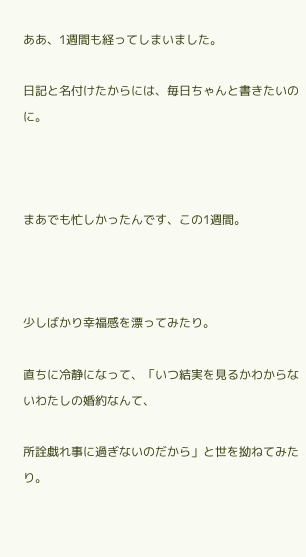ああ、1週間も経ってしまいました。

日記と名付けたからには、毎日ちゃんと書きたいのに。



まあでも忙しかったんです、この1週間。



少しばかり幸福感を漂ってみたり。

直ちに冷静になって、「いつ結実を見るかわからないわたしの婚約なんて、

所詮戯れ事に過ぎないのだから」と世を拗ねてみたり。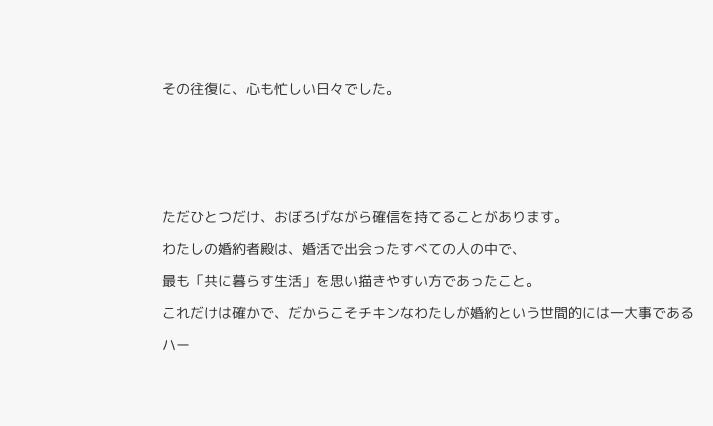その往復に、心も忙しい日々でした。







ただひとつだけ、おぼろげながら確信を持てることがあります。

わたしの婚約者殿は、婚活で出会ったすべての人の中で、

最も「共に暮らす生活」を思い描きやすい方であったこと。

これだけは確かで、だからこそチキンなわたしが婚約という世間的には一大事である

ハー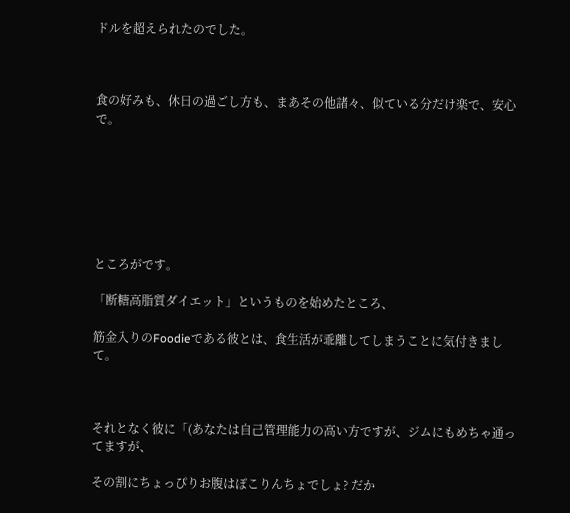ドルを超えられたのでした。



食の好みも、休日の過ごし方も、まあその他諸々、似ている分だけ楽で、安心で。







ところがです。

「断糖高脂質ダイエット」というものを始めたところ、

筋金入りのFoodieである彼とは、食生活が乖離してしまうことに気付きまして。



それとなく彼に「(あなたは自己管理能力の高い方ですが、ジムにもめちゃ通ってますが、

その割にちょっぴりお腹はぽこりんちょでしょ? だか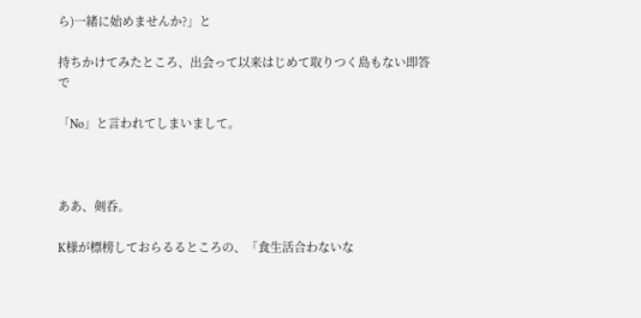ら)一緒に始めませんか?」と

持ちかけてみたところ、出会って以来はじめて取りつく島もない即答で

「No」と言われてしまいまして。



ああ、剣呑。

K様が標榜しておらるるところの、「食生活合わないな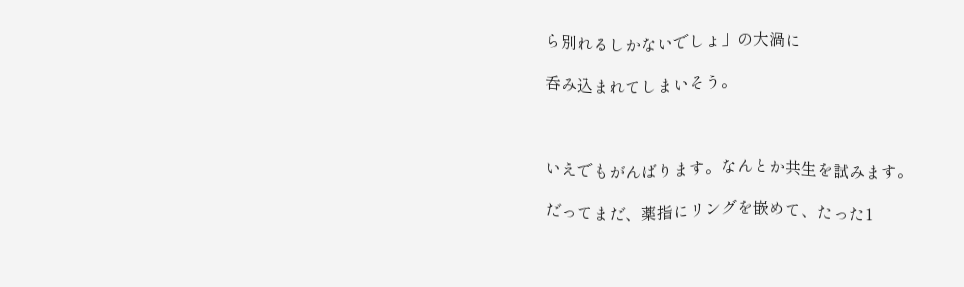ら別れるしかないでしょ」の大渦に

呑み込まれてしまいそう。



いえでもがんばります。なんとか共生を試みます。

だってまだ、薬指にリングを嵌めて、たった1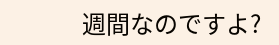週間なのですよ?